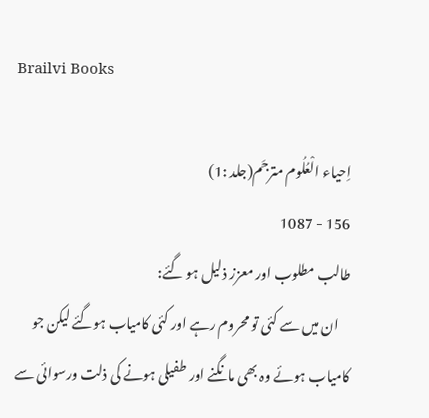Brailvi Books

اِحیاء الْعُلُوم مترجَم(جلد :1)
156 - 1087
طالب مطلوب اور معزز ذلیل ہو گئے:
    ان میں سے کئی تو محروم رہے اور کئی کامیاب ہوگئے لیکن جو کامیاب ہوئے وہ بھی مانگنے اور طفیلی ہونے کی ذلت ورسوائی سے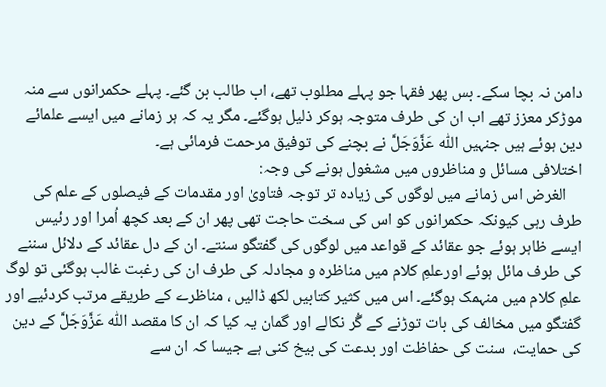دامن نہ بچا سکے۔ بس پھر فقہا جو پہلے مطلوب تھے، اب طالب بن گئے۔ پہلے حکمرانوں سے منہ موڑکر معزز تھے اب ان کی طرف متوجہ ہوکر ذلیل ہوگئے۔ مگر یہ کہ ہر زمانے میں ایسے علمائے دین ہوئے ہیں جنہیں اللّٰہ عَزَّوَجَلَّ نے بچنے کی توفیق مرحمت فرمائی ہے۔
اختلافی مسائل و مناظروں میں مشغول ہونے کی وجہ:
    الغرض اس زمانے میں لوگوں کی زیادہ تر توجہ فتاویٰ اور مقدمات کے فیصلوں کے علم کی طرف رہی کیونکہ حکمرانوں کو اس کی سخت حاجت تھی پھر ان کے بعد کچھ اُمرا اور رئیس ایسے ظاہر ہوئے جو عقائد کے قواعد میں لوگوں کی گفتگو سنتے۔ ان کے دل عقائد کے دلائل سننے کی طرف مائل ہوئے اورعلمِ کلام میں مناظرہ و مجادلہ کی طرف ان کی رغبت غالب ہوگئی تو لوگ علمِ کلام میں منہمک ہوگئے۔ اس میں کثیر کتابیں لکھ ڈالیں ، مناظرے کے طریقے مرتب کردئیے اور گفتگو میں مخالف کی بات توڑنے کے گُر نکالے اور گمان یہ کیا کہ ان کا مقصد اللّٰہ عَزَّوَجَلَّ کے دین کی حمایت،  سنت کی حفاظت اور بدعت کی بیخ کنی ہے جیسا کہ ان سے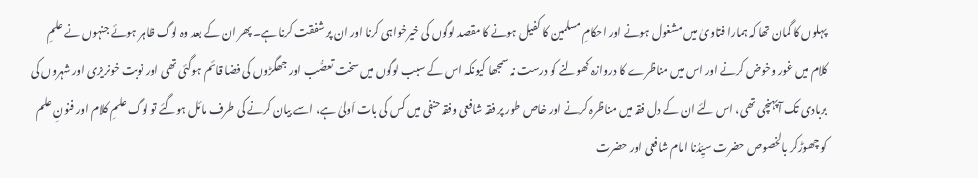پہلوں کا گمان تھا کہ ہمارا فتاویٰ میں مشغول ہونے اور احکامِ مسلمین کا کفیل ہونے کا مقصد لوگوں کی خیرخواہی کرنا اور ان پر شفقت کرنا ہے۔ پھر ان کے بعد وہ لوگ ظاہر ہوئے جنہوں نے علمِ کلام میں غور وخوض کرنے اور اس میں مناظرے کا دروازہ کھولنے کو درست نہ سمجھا کیونکہ اس کے سبب لوگوں میں سخت تعصُّب اور جھگڑوں کی فضا قائم ہوگئی تھی اور نوبت خونریزی اور شہروں کی بربادی تک آپہنچی تھی، اس لئے ان کے دل فقہ میں مناظرہ کرنے اور خاص طور پر فقہ شافعی وفقہ حنفی میں کس کی بات اَولیٰ ہے، اسے بیان کرنے کی طرف مائل ہوگئے تو لوگ علمِ کلام اور فنونِ علم کو چھوڑکر بالخصوص حضرت سیِّدُنا امام شافعی اور حضرت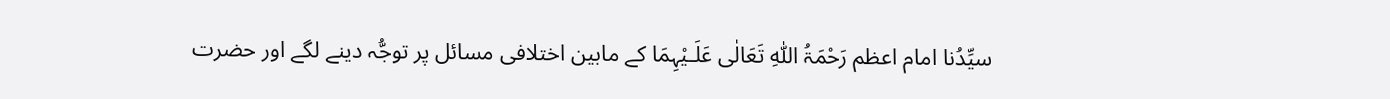سیِّدُنا امام اعظم رَحْمَۃُ اللّٰہِ تَعَالٰی عَلَـیْہِمَا کے مابین اختلافی مسائل پر توجُّہ دینے لگے اور حضرت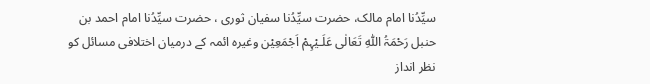سیِّدُنا امام مالک، حضرت سیِّدُنا سفیان ثوری ، حضرت سیِّدُنا امام احمد بن حنبل رَحْمَۃُ اللّٰہِ تَعَالٰی عَلَـیْہِمْ اَجْمَعِیْن وغیرہ ائمہ کے درمیان اختلافی مسائل کو نظر انداز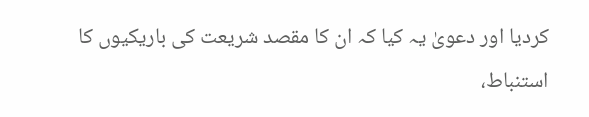کردیا اور دعویٰ یہ کیا کہ ان کا مقصد شریعت کی باریکیوں کا استنباط،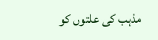مذہب کی علتوں کو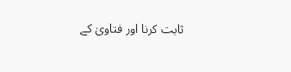ثابت کرنا اور فتاویٰ کے